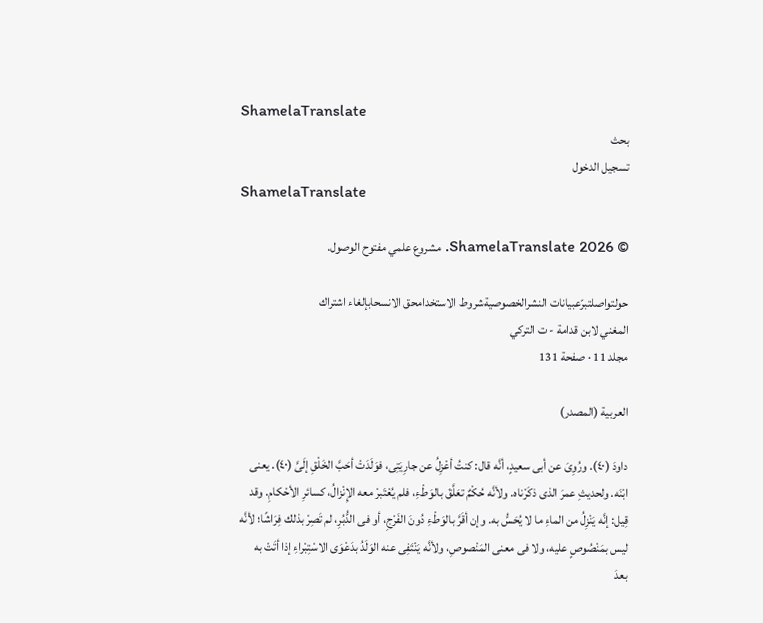ShamelaTranslate
بحث
تسجيل الدخول
ShamelaTranslate

© 2026 ShamelaTranslate. مشروع علمي مفتوح الوصول.

حولتواصلتبرّعبيانات النشرالخصوصيةشروط الاستخدامحق الانسحابإلغاء اشتراك
المغني لابن قدامة - ت التركي
مجلد 11 · صفحة 131

العربية (المصدر)

داودَ (٤٠). ورُوِىَ عن أبى سعيدٍ، أنَّه قال: كنتُ أعْزِلُ عن جارِيَتِى، فوَلَدَتْ أحَبَّ الخَلْقِ إلَىَّ (٤٠). يعنى ابْنَه. ولحديثِ عمرَ الذى ذكَرْناه. ولأنَّه حُكْمٌ تعَلَّقَ بالوَطْءِ، فلم يُعْتَبرْ معه الإِنْزالُ، كسائرِ الأحْكامِ. وقد قِيل: إنَّه يَنْزِلُ من الماءِ ما لا يُحَسُّ به. وإن أقَرَّ بالوَطْءِ دُونَ الفَرْجِ، أو فى الدُّبُرِ، لم تَصِرْ بذلك فِرَاشًا؛ لأنَّه ليس بمَنْصُوصٍ عليه، ولا فى معنى المَنْصوصِ، ولأنَّه يَنْتَفِى عنه الوَلَدُ بدَعْوَى الاسْتِبْراءِ إذا أتَتْ به بعدَ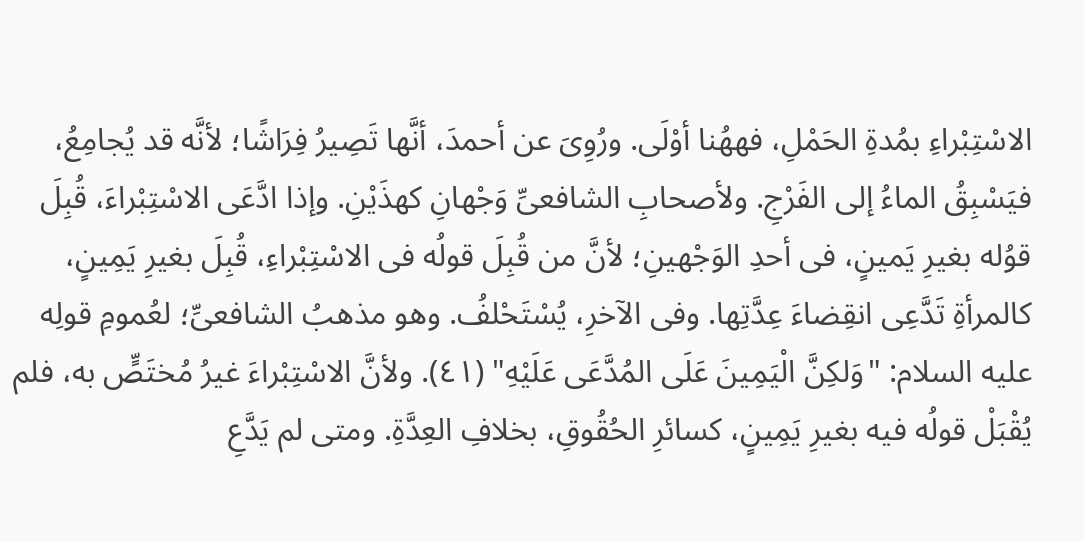الاسْتِبْراءِ بمُدةِ الحَمْلِ، فههُنا أوْلَى. ورُوِىَ عن أحمدَ، أنَّها تَصِيرُ فِرَاشًا؛ لأنَّه قد يُجامِعُ، فيَسْبِقُ الماءُ إلى الفَرْجِ. ولأصحابِ الشافعىِّ وَجْهانِ كهذَيْنِ. وإذا ادَّعَى الاسْتِبْراءَ، قُبِلَ قوُله بغيرِ يَمينٍ، فى أحدِ الوَجْهينِ؛ لأنَّ من قُبِلَ قولُه فى الاسْتِبْراءِ، قُبِلَ بغيرِ يَمِينٍ، كالمرأةِ تَدَّعِى انقِضاءَ عِدَّتِها. وفى الآخرِ، يُسْتَحْلفُ. وهو مذهبُ الشافعىِّ؛ لعُمومِ قولِه عليه السلام: "وَلكِنَّ الْيَمِينَ عَلَى المُدَّعَى عَلَيْهِ" (٤١). ولأنَّ الاسْتِبْراءَ غيرُ مُختَصٍّ به، فلم يُقْبَلْ قولُه فيه بغيرِ يَمِينٍ، كسائرِ الحُقُوقِ، بخلافِ العِدَّةِ. ومتى لم يَدَّعِ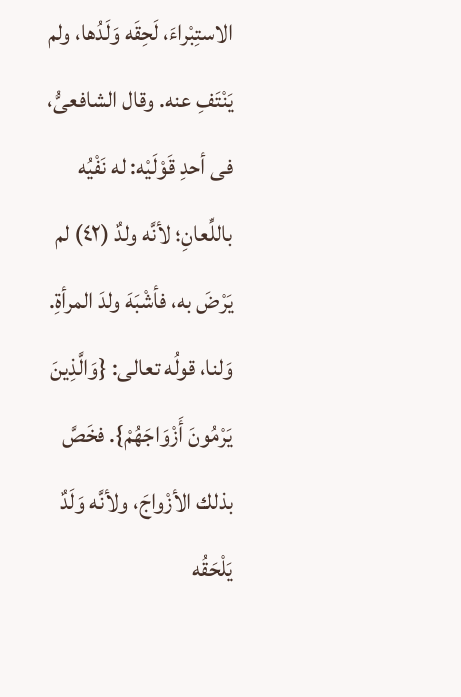الاستِبْراءَ، لَحِقَه وَلَدُها، ولم يَنْتَفِ عنه. وقال الشافعىُّ، فى أحدِ قَوْلَيْه: له نَفْيُه باللِّعانِ؛ لأنَّه ولدٌ (٤٢) لم يَرْضَ به، فأشْبَهَ ولدَ المرأةِ. وَلنا، قولُه تعالى: {وَالَّذِينَ يَرْمُونَ أَزْوَاجَهُمْ}. فخَصَّ بذلك الأزْواجَ، ولأنَّه وَلَدٌ يَلْحَقُه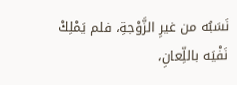نَسَبُه من غيرِ الزَّوْجةِ، فلم يَمْلِكْ نَفْيَه باللِّعانِ،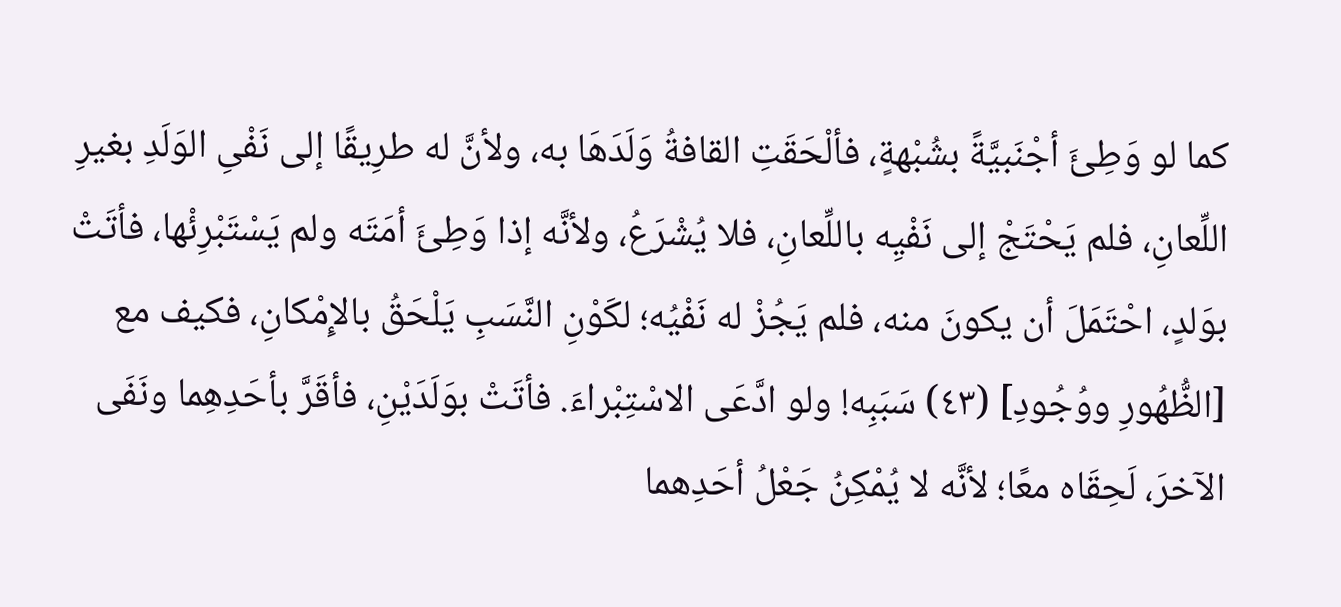كما لو وَطِئَ أجْنَبيَّةً بشُبْهةٍ، فألْحَقَتِ القافةُ وَلَدَهَا به، ولأنَّ له طرِيقًا إلى نَفْىِ الوَلَدِ بغيرِ اللِّعانِ، فلم يَحْتَجْ إلى نَفْيِه باللِّعانِ، فلا يُشْرَعُ، ولأنَّه إذا وَطِئَ أمَتَه ولم يَسْتَبْرِئْها، فأتَتْ بوَلدٍ، احْتَمَلَ أن يكونَ منه، فلم يَجُزْ له نَفْيُه؛ لكَوْنِ النَّسَبِ يَلْحَقُ بالإِمْكانِ، فكيف مع [الظُّهُورِ ووُجُودِ] (٤٣) سَبَبِه! ولو ادَّعَى الاسْتِبْراءَ. فأتَتْ بوَلَدَيْنِ، فأقَرَّ بأحَدِهِما ونَفَى الآخرَ، لَحِقَاه معًا؛ لأنَّه لا يُمْكِنُ جَعْلُ أحَدِهما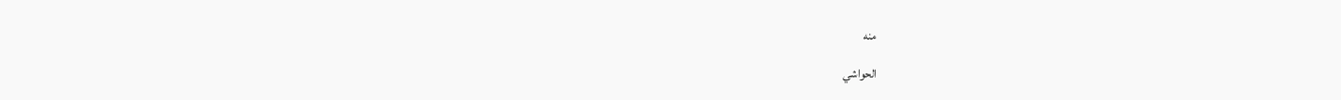منه

الحواشي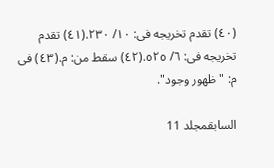(٤٠) تقدم تخريجه فى: ١٠/ ٢٣٠.(٤١) تقدم تخريجه فى: ٦/ ٥٢٥.(٤٢) سقط من: م.(٤٣) فى م: "ظهور وجود".

السابقمجلد 11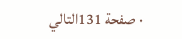· صفحة 131التالي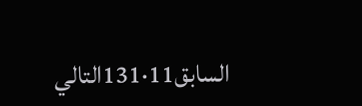السابق11·131التالي